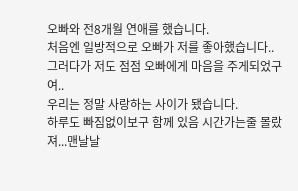오빠와 전8개월 연애를 했습니다.
처음엔 일방적으로 오빠가 저를 좋아했습니다..
그러다가 저도 점점 오빠에게 마음을 주게되었구여..
우리는 정말 사랑하는 사이가 됐습니다.
하루도 빠짐없이보구 함께 있음 시간가는줄 몰랐져...맨날날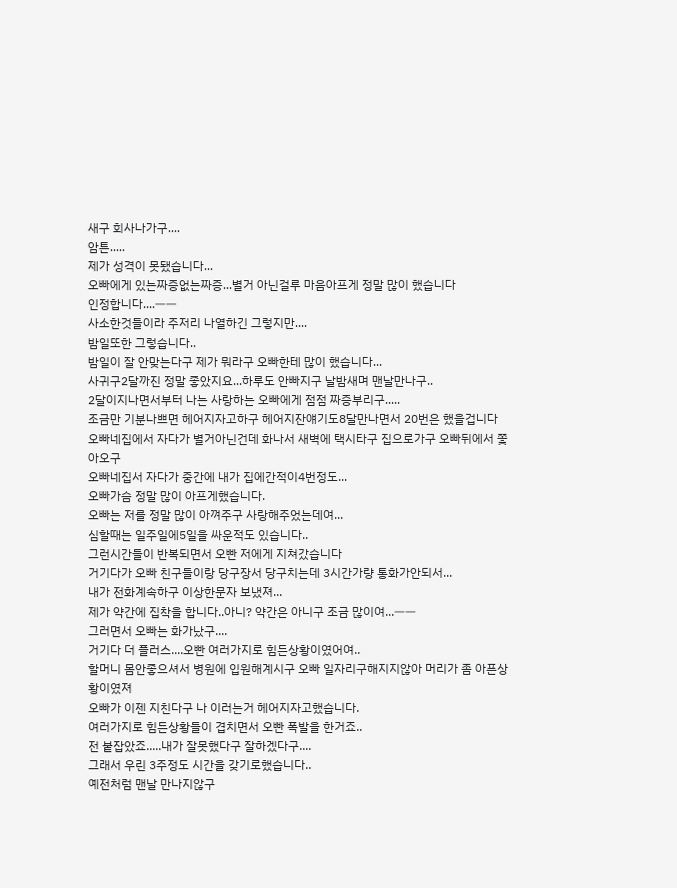새구 회사나가구....
암튼.....
제가 성격이 못됐습니다...
오빠에게 있는짜증없는짜증...별거 아닌걸루 마음아프게 정말 많이 했습니다
인정합니다....ㅡㅡ
사소한것들이라 주저리 나열하긴 그렇지만....
밤일또한 그렇습니다..
밤일이 잘 안맞는다구 제가 뭐라구 오빠한테 많이 했습니다...
사귀구2달까진 정말 좋았지요...하루도 안빠지구 날밤새며 맨날만나구..
2달이지나면서부터 나는 사랑하는 오빠에게 점점 짜증부리구.....
조금만 기분나쁘면 헤어지자고하구 헤어지잔얘기도8달만나면서 20번은 했을겁니다
오빠네집에서 자다가 별거아닌건데 화나서 새벽에 택시타구 집으로가구 오빠뒤에서 쫓아오구
오빠네집서 자다가 중간에 내가 집에간적이4번정도...
오빠가슴 정말 많이 아프게했습니다.
오빠는 저를 정말 많이 아껴주구 사랑해주었는데여...
심할때는 일주일에5일을 싸운적도 있습니다..
그런시간들이 반복되면서 오빤 저에게 지쳐갔습니다
거기다가 오빠 친구들이랑 당구장서 당구치는데 3시간가량 통화가안되서...
내가 전화계속하구 이상한문자 보냈져...
제가 약간에 집착을 합니다..아니? 약간은 아니구 조금 많이여...ㅡㅡ
그러면서 오빠는 화가났구....
거기다 더 플러스....오빤 여러가지로 힘든상황이였어여..
할머니 몸안좋으셔서 병원에 입원해계시구 오빠 일자리구해지지않아 머리가 좀 아픈상황이였져
오빠가 이젠 지친다구 나 이러는거 헤어지자고했습니다.
여러가지로 힘든상황들이 겹치면서 오빤 폭발을 한거죠..
전 붙잡았죠.....내가 잘못했다구 잘하겠다구....
그래서 우린 3주정도 시간을 갖기로했습니다..
예전처럼 맨날 만나지않구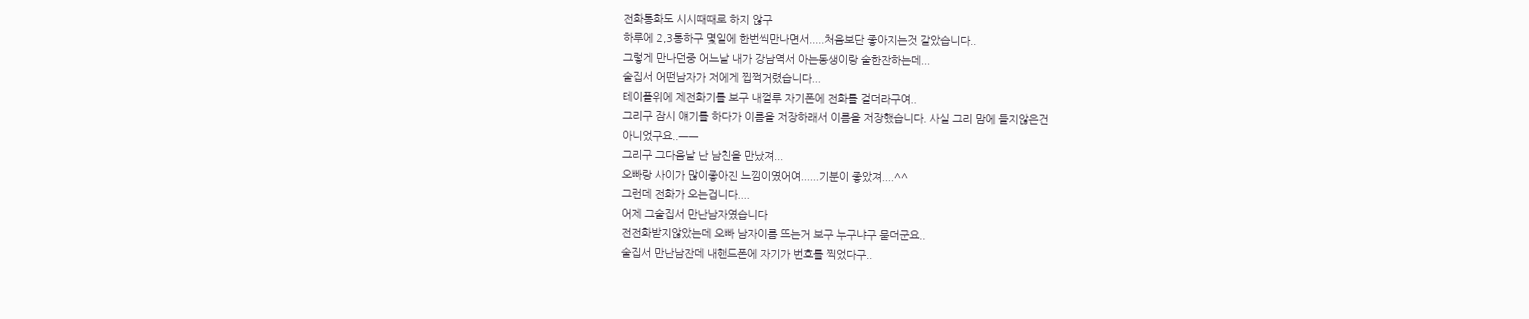전화통화도 시시때때로 하지 않구
하루에 2,3통하구 몇일에 한번씩만나면서.....처음보단 좋아지는것 같았습니다..
그렇게 만나던중 어느날 내가 강남역서 아는동생이랑 술한잔하는데...
술집서 어떤남자가 저에게 찝쩍거렸습니다...
테이플위에 제전화기를 보구 내껄루 자기폰에 전화를 걸더라구여..
그리구 잠시 얘기를 하다가 이름을 저장하래서 이름을 저장했습니다. 사실 그리 맘에 들지않은건
아니었구요..ㅡㅡ
그리구 그다음날 난 남친을 만났져...
오빠랑 사이가 많이좋아진 느낌이였어여......기분이 좋았져....^^
그런데 전화가 오는겁니다....
어제 그술집서 만난남자였습니다
전전화받지않았는데 오빠 남자이름 뜨는거 보구 누구냐구 묻더군요..
술집서 만난남잔데 내핸드폰에 자기가 번호를 찍었다구..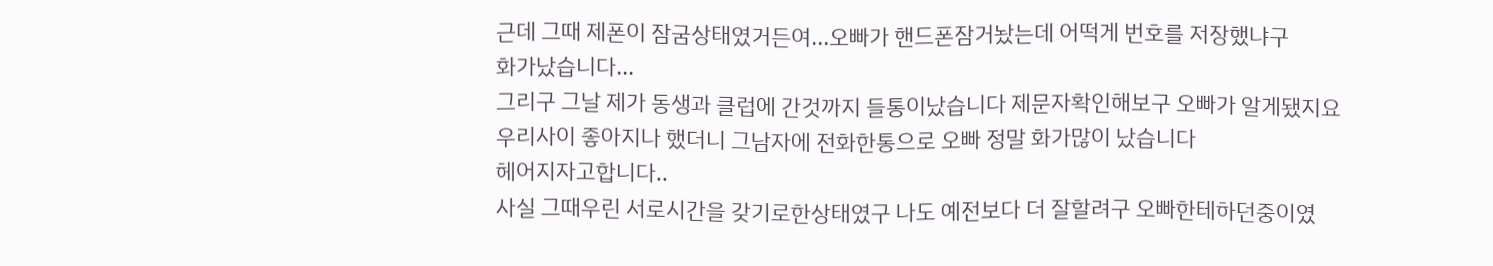근데 그때 제폰이 잠굼상태였거든여...오빠가 핸드폰잠거놨는데 어떡게 번호를 저장했냐구
화가났습니다...
그리구 그날 제가 동생과 클럽에 간것까지 들통이났습니다 제문자확인해보구 오빠가 알게됐지요
우리사이 좋아지나 했더니 그남자에 전화한통으로 오빠 정말 화가많이 났습니다
헤어지자고합니다..
사실 그때우린 서로시간을 갖기로한상태였구 나도 예전보다 더 잘할려구 오빠한테하던중이였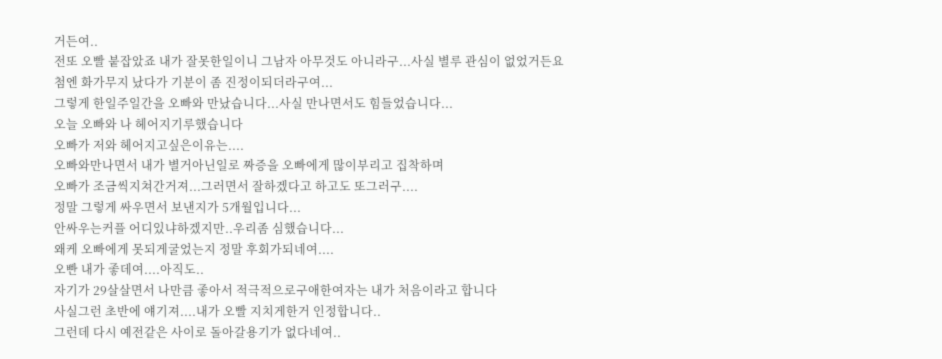거든여..
전또 오빨 붙잡았죠 내가 잘못한일이니 그남자 아무것도 아니라구...사실 별루 관심이 없었거든요
첨엔 화가무지 났다가 기분이 좀 진정이되더라구여...
그렇게 한일주일간을 오빠와 만났습니다...사실 만나면서도 힘들었습니다...
오늘 오빠와 나 헤어지기루했습니다
오빠가 저와 헤어지고싶은이유는....
오빠와만나면서 내가 별거아닌일로 짜증을 오빠에게 많이부리고 집착하며
오빠가 조금씩지쳐간거져...그러면서 잘하겠다고 하고도 또그러구....
정말 그렇게 싸우면서 보낸지가 5개월입니다...
안싸우는커플 어디있냐하겠지만..우리좀 심했습니다...
왜케 오빠에게 못되게굴었는지 정말 후회가되네여....
오빤 내가 좋데여....아직도..
자기가 29살살면서 나만큼 좋아서 적극적으로구애한여자는 내가 처음이라고 합니다
사실그런 초반에 얘기져....내가 오빨 지치게한거 인정합니다..
그런데 다시 예전같은 사이로 돌아갈용기가 없다네여..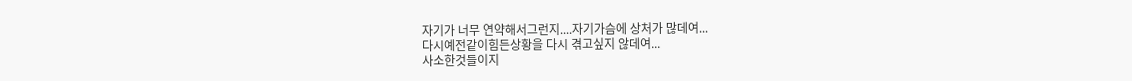자기가 너무 연약해서그런지....자기가슴에 상처가 많데여...
다시예전같이힘든상황을 다시 겪고싶지 않데여...
사소한것들이지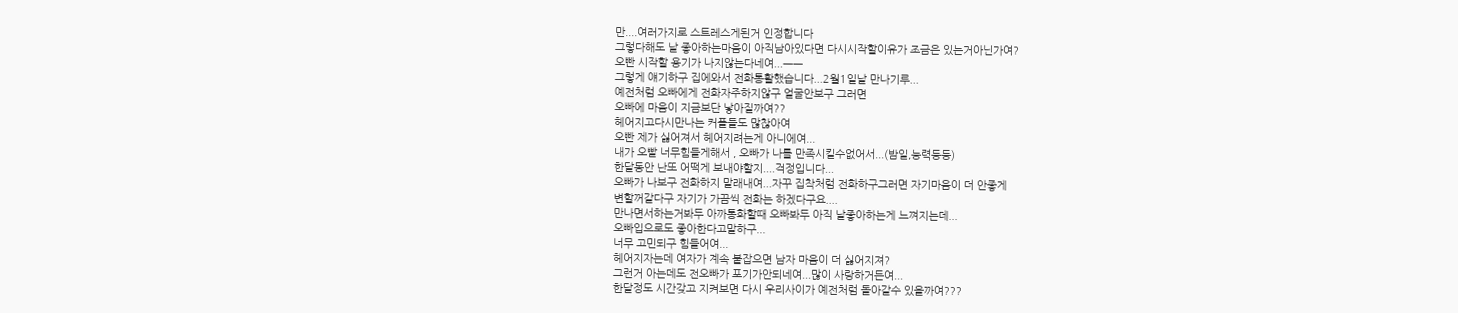만....여러가지로 스트레스게된거 인정합니다
그렇다해도 날 좋아하는마음이 아직남아있다면 다시시작할이유가 조금은 있는거아닌가여?
오빤 시작할 용기가 나지않는다네여...ㅡㅡ
그렇게 얘기하구 집에와서 전화통활했습니다...2월1일날 만나기루...
예전처럼 오빠에게 전화자주하지않구 얼굴안보구 그러면
오빠에 마음이 지금보단 낳아질까여??
헤어지고다시만나는 커플들도 많찮아여
오빤 제가 싫어져서 헤어지려는게 아니에여...
내가 오빨 너무힘들게해서 , 오빠가 나를 만족시킬수없어서...(밤일,능력등등)
한달동안 난또 어떡게 보내야할지....걱정입니다...
오빠가 나보구 전화하지 말래내여...자꾸 집착처럼 전화하구그러면 자기마음이 더 안좋게
변할꺼같다구 자기가 가끔씩 전화는 하겠다구요....
만나면서하는거봐두 아까통화할때 오빠봐두 아직 날좋아하는게 느껴지는데...
오빠입으로도 좋아한다고말하구...
너무 고민되구 힘들어여...
헤어지자는데 여자가 계속 붙잡으면 남자 마음이 더 싫어지져?
그런거 아는데도 전오빠가 포기가안되네여...많이 사랑하거든여...
한달정도 시간갖고 지켜보면 다시 우리사이가 예전처럼 돌아갈수 있을까여???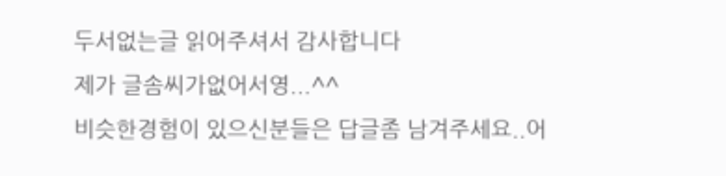두서없는글 읽어주셔서 감사합니다
제가 글솜씨가없어서영...^^
비슷한경험이 있으신분들은 답글좀 남겨주세요..어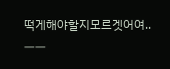떡게해야할지모르겟어여..ㅡㅡ